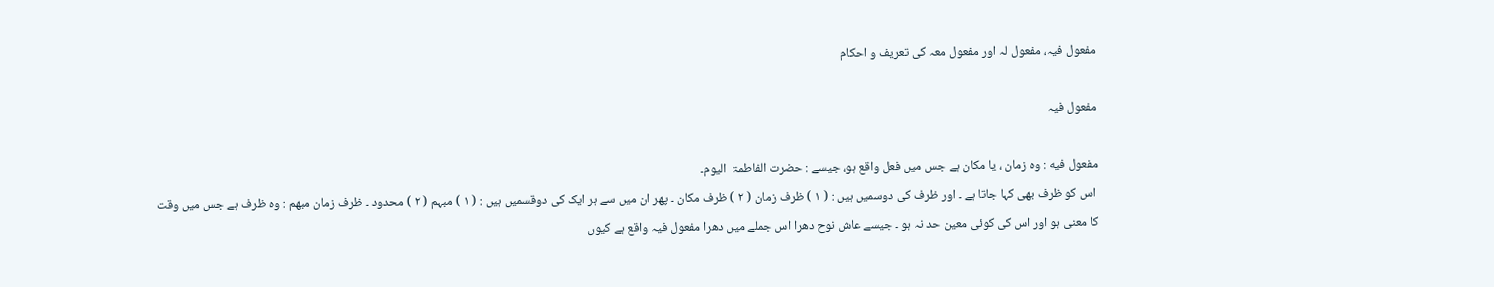مفعول فیہ، مفعول لہ اور مفعول معہ کی تعریف و احکام

مفعول فیہ

مفعول فيه : وہ زمان ، یا مکان ہے جس میں فعل واقع ہو، جیسے : حضرت الفاطمۃ  الیوم۔
 اس کو ظرف بھی کہا جاتا ہے ۔ اور ظرف کی دوسمیں ہیں : ( ۱ ) ظرف زمان ( ۲ ) ظرف مکان ۔ پھر ان میں سے ہر ایک کی دوقسمیں ہیں : ( ۱ ) مبہم ( ۲ ) محدود ۔ ظرف زمان مبهم : وہ ظرف ہے جس میں وقت کا معنی ہو اور اس کی کوئی معین حد نہ ہو ۔ جیسے عاش نوح دھرا اس جملے میں دھرا مفعول فیہ واقع ہے کیوں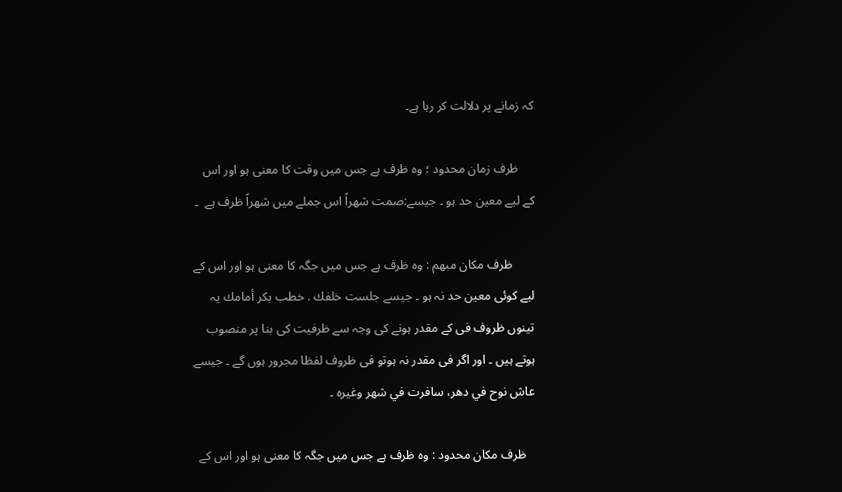کہ زمانے پر دلالت کر رہا ہے۔

     ظرف زمان محدود ؛ وہ ظرف ہے جس میں وقت کا معنی ہو اور اس کے لیے معین حد ہو ۔ جیسے:صمت شھراً اس جملے میں شھراً ظرف ہے  ۔

       ظرف مكان مبهم : وہ ظرف ہے جس میں جگہ کا معنی ہو اور اس کے لیے کوئی معین حد نہ ہو ۔ جیسے جلست خلفك . خطب بكر أمامك یہ تینوں ظروف فی کے مقدر ہونے کی وجہ سے ظرفیت کی بنا پر منصوب ہوتے ہیں ۔ اور اگر فی مقدر نہ ہوتو فی ظروف لفظا مجرور ہوں گے ۔ جیسے عاش نوح في دهر، سافرت في شهر وغيره ۔

   ظرف مكان محدود : وہ ظرف ہے جس میں جگہ کا معنی ہو اور اس کے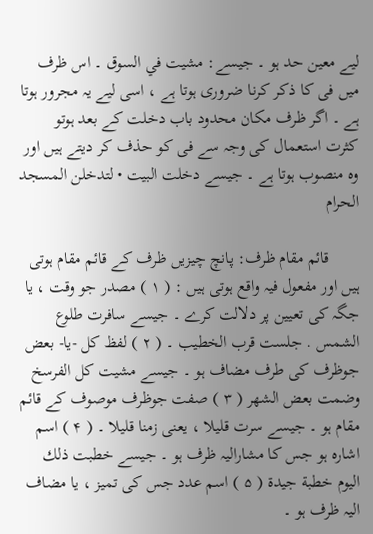لیے معین حد ہو ۔ جیسے: مشيت في السوق ۔ اس ظرف میں فی کا ذکر کرنا ضروری ہوتا ہے ، اسی لیے یہ مجرور ہوتا ہے ۔ اگر ظرف مکان محدود باب دخلت کے بعد ہوتو کثرت استعمال کی وجہ سے فی کو حذف کر دیتے ہیں اور وہ منصوب ہوتا ہے ۔ جیسے دخلت البيت • لتدخلن المسجد الحرام

       قائم مقام ظرف: پانچ چیزیں ظرف کے قائم مقام ہوتی ہیں اور مفعول فیہ واقع ہوتی ہیں : ( ۱ ) مصدر جو وقت ، یا جگہ کی تعیین پر دلالت کرے ۔ جیسے سافرت طلوع الشمس . جلست قرب الخطيب ۔ ( ۲ ) لفظ كل -يا- بعض جوظرف کی طرف مضاف ہو ۔ جیسے مشیت كل الفرسخ وضمت بعض الشهر ( ۳ ) صفت جوظرف موصوف کے قائم مقام ہو ۔ جیسے سرت قليلا ، یعنی زمنا قلیلا ۔ ( ۴ ) اسم اشارہ ہو جس کا مشارالیہ ظرف ہو ۔ جیسے خطبت ذلك اليوم خطبة جيدة ( ۵ ) اسم عدد جس کی تمیز ، یا مضاف الیہ ظرف ہو ۔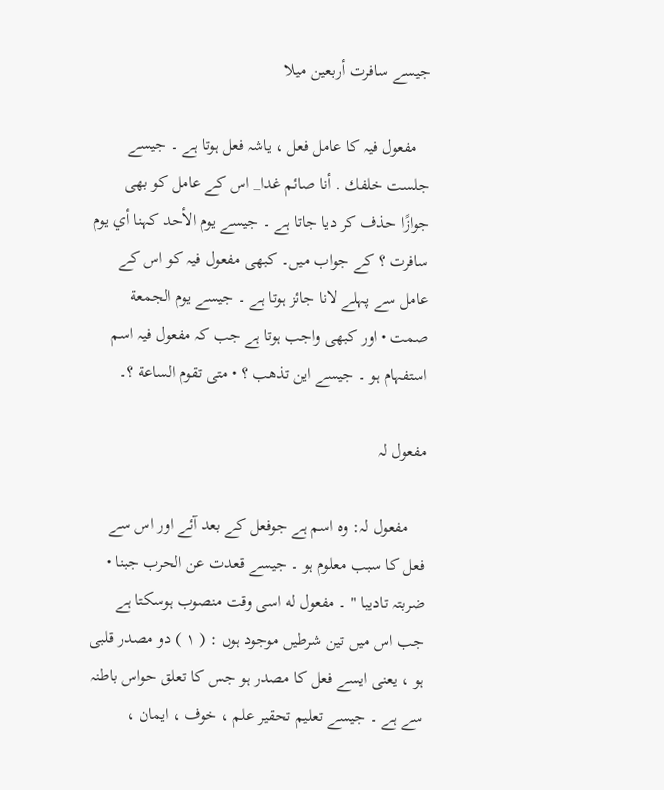جیسے سافرت أربعين ميلا

   مفعول فیہ کا عامل فعل ، یاشہ فعل ہوتا ہے ۔ جیسے جلست خلفك . أنا صائم غدا_ اس کے عامل کو بھی جوازًا حذف کر دیا جاتا ہے ۔ جیسے يوم الأحد كہنا أي يوم سافرت ؟ کے جواب میں۔ کبھی مفعول فیہ کو اس کے عامل سے پہلے لانا جائز ہوتا ہے ۔ جیسے یوم الجمعة صمت • اور کبھی واجب ہوتا ہے جب کہ مفعول فیہ اسم استفہام ہو ۔ جیسے این تذهب ؟ • متى تقوم الساعة ؟۔

مفعول لہ

    مفعول لہ: وہ اسم ہے جوفعل کے بعد آئے اور اس سے فعل کا سبب معلوم ہو ۔ جیسے قعدت عن الحرب جبنا • ضربتہ تاديبا " ۔ مفعول له اسی وقت منصوب ہوسکتا ہے جب اس میں تین شرطیں موجود ہوں : ( ۱ ) دو مصدر قلبی ہو ، یعنی ایسے فعل کا مصدر ہو جس کا تعلق حواس باطنہ سے ہے ۔ جیسے تعلیم تحقیر علم ، خوف ، ایمان ،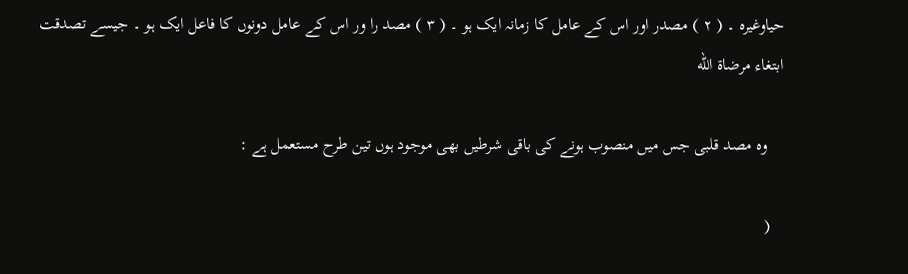حیاوغیرہ ۔ ( ۲ ) مصدر اور اس کے عامل کا زمانہ ایک ہو ۔ ( ۳ ) مصد را ور اس کے عامل دونوں کا فاعل ایک ہو ۔ جیسے تصدقت ابتغاء مرضاة الله

    وہ مصد قلبی جس میں منصوب ہونے کی باقی شرطیں بھی موجود ہوں تین طرح مستعمل ہے :

   (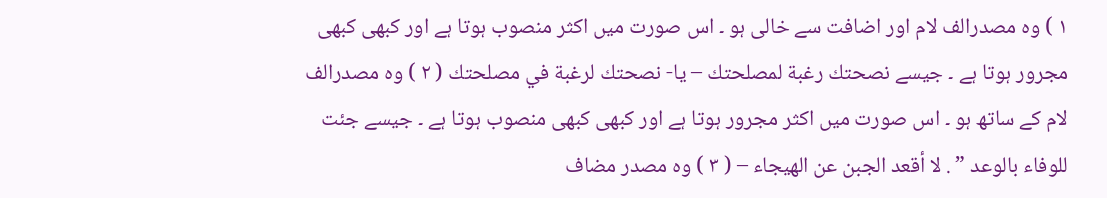۱ ) وہ مصدرالف لام اور اضافت سے خالی ہو ۔ اس صورت میں اکثر منصوب ہوتا ہے اور کبھی کبھی مجرور ہوتا ہے ۔ جیسے نصحتك رغبة لمصلحتك – يا- نصحتك لرغبة في مصلحتك ( ۲ ) وہ مصدرالف لام کے ساتھ ہو ۔ اس صورت میں اکثر مجرور ہوتا ہے اور کبھی کبھی منصوب ہوتا ہے ۔ جیسے جئت للوفاء بالوعد ” . لا أقعد الجبن عن الهيجاء – ( ۳ ) وہ مصدر مضاف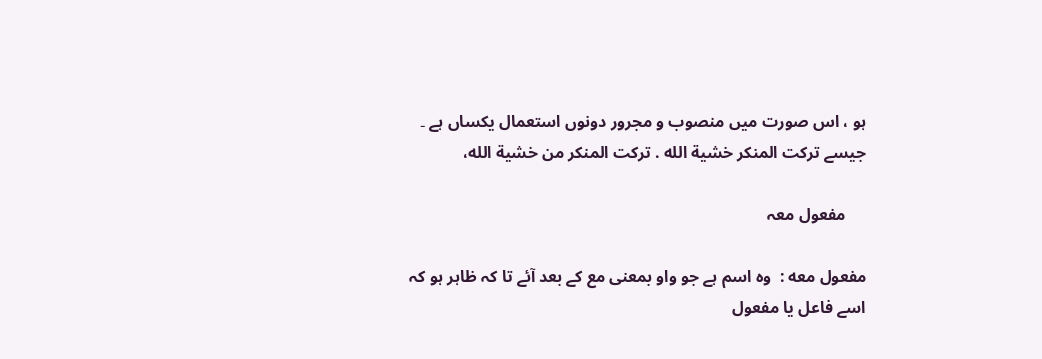ہو ، اس صورت میں منصوب و مجرور دونوں استعمال یکساں ہے ۔ جیسے ترکت المنكر خشية الله . تركت المنكر من خشية الله،

     مفعول معہ

مفعول معه :  وہ اسم ہے جو واو بمعنی مع کے بعد آئے تا کہ ظاہر ہو کہ اسے فاعل یا مفعول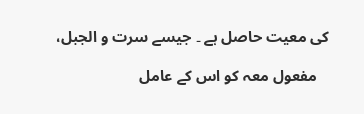کی معیت حاصل ہے ۔ جیسے سرت و الجبل،

   مفعول معہ کو اس کے عامل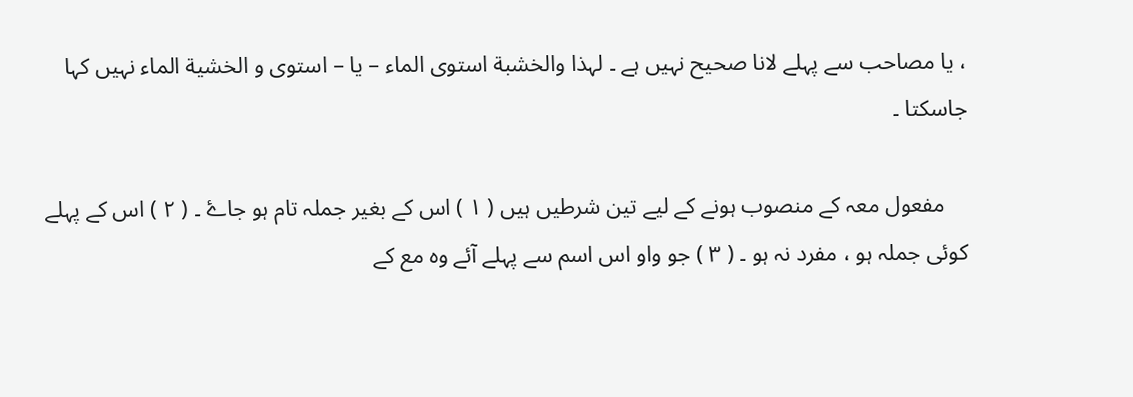، یا مصاحب سے پہلے لانا صحیح نہیں ہے ۔ لہذا والخشبة استوى الماء – يا – استوى و الخشية الماء نہیں کہا جاسکتا ۔

    مفعول معہ کے منصوب ہونے کے لیے تین شرطیں ہیں ( ۱ ) اس کے بغیر جملہ تام ہو جاۓ ۔ ( ۲ ) اس کے پہلے کوئی جملہ ہو ، مفرد نہ ہو ۔ ( ۳ ) جو واو اس اسم سے پہلے آئے وہ مع کے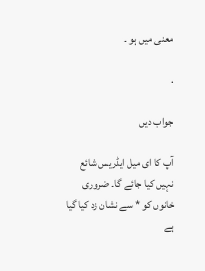معنی میں ہو ۔

.

جواب دیں

آپ کا ای میل ایڈریس شائع نہیں کیا جائے گا۔ ضروری خانوں کو * سے نشان زد کیا گیا ہے